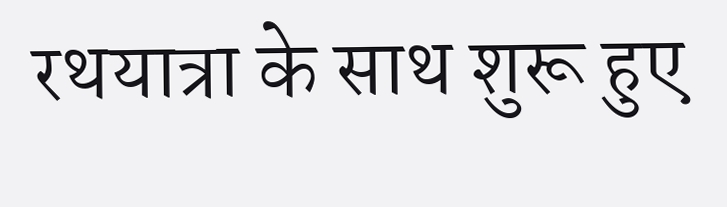रथयात्रा के साथ शुरू हुए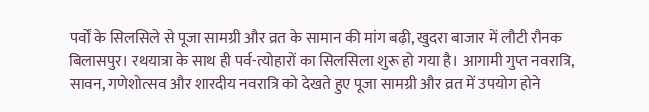पर्वों के सिलसिले से पूजा सामग्री और व्रत के सामान की मांग बढ़ी, खुदरा बाजार में लौटी रौनक
बिलासपुर। रथयात्रा के साथ ही पर्व-त्योहारों का सिलसिला शुरू हो गया है। आगामी गुप्त नवरात्रि, सावन, गणेशोत्सव और शारदीय नवरात्रि को देखते हुए पूजा सामग्री और व्रत में उपयोग होने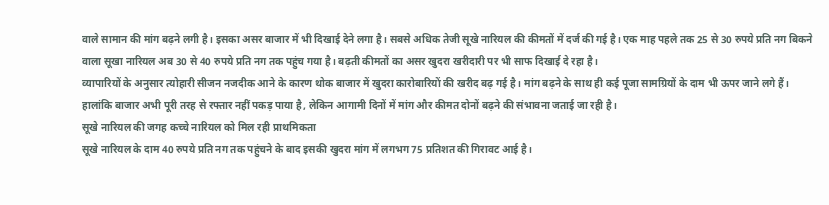वाले सामान की मांग बढ़ने लगी है। इसका असर बाजार में भी दिखाई देने लगा है। सबसे अधिक तेजी सूखे नारियल की कीमतों में दर्ज की गई है। एक माह पहले तक 25 से 30 रुपये प्रति नग बिकने वाला सूखा नारियल अब 30 से 40 रुपये प्रति नग तक पहुंच गया है। बढ़ती कीमतों का असर खुदरा खरीदारी पर भी साफ दिखाई दे रहा है।
व्यापारियों के अनुसार त्योहारी सीजन नजदीक आने के कारण थोक बाजार में खुदरा कारोबारियों की खरीद बढ़ गई है। मांग बढ़ने के साथ ही कई पूजा सामग्रियों के दाम भी ऊपर जाने लगे हैं। हालांकि बाजार अभी पूरी तरह से रफ्तार नहीं पकड़ पाया है, लेकिन आगामी दिनों में मांग और कीमत दोनों बढ़ने की संभावना जताई जा रही है।
सूखे नारियल की जगह कच्चे नारियल को मिल रही प्राथमिकता
सूखे नारियल के दाम 40 रुपये प्रति नग तक पहुंचने के बाद इसकी खुदरा मांग में लगभग 75 प्रतिशत की गिरावट आई है।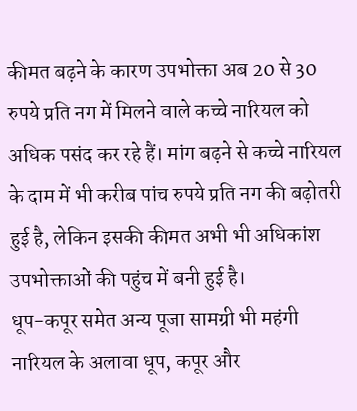कीमत बढ़ने के कारण उपभोक्ता अब 20 से 30 रुपये प्रति नग में मिलने वाले कच्चे नारियल को अधिक पसंद कर रहे हैं। मांग बढ़ने से कच्चे नारियल के दाम में भी करीब पांच रुपये प्रति नग की बढ़ोतरी हुई है, लेकिन इसकी कीमत अभी भी अधिकांश उपभोक्ताओं की पहुंच में बनी हुई है।
धूप-कपूर समेत अन्य पूजा सामग्री भी महंगी
नारियल के अलावा धूप, कपूर और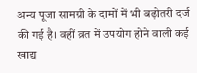अन्य पूजा सामग्री के दामों में भी बढ़ोतरी दर्ज की गई है। वहीं व्रत में उपयोग होने वाली कई खाद्य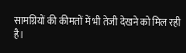सामग्रियों की कीमतों में भी तेजी देखने को मिल रही है।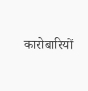कारोबारियों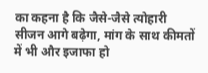का कहना है कि जैसे-जैसे त्योहारी सीजन आगे बढ़ेगा, मांग के साथ कीमतों में भी और इजाफा हो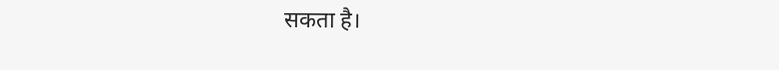सकता है।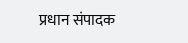प्रधान संपादक